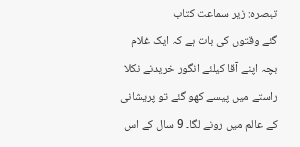تبصرہ: زیر سماعت کتاب
گئے وقتوں کی بات ہے کہ ایک غلام بچہ اپنے آقا کیلئے انگور خریدنے نکلا
راستے میں پیسے کھو گئے تو پریشانی کے عالم میں رونے لگا۔ 9 سال کے اس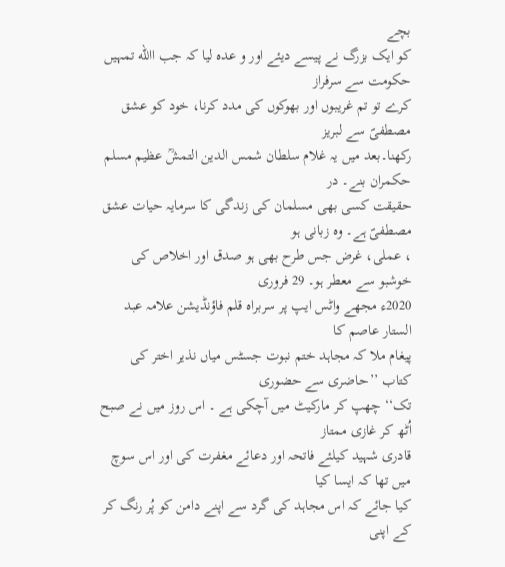بچے
کو ایک بزرگ نے پیسے دیئے اور و عدہ لیا کہ جب االله تمہیں حکومت سے سرفراز
کرے تو تم غریبوں اور بھوکوں کی مدد کرنا، خود کو عشق مصطفیؐ سے لبریز
رکھنا۔بعد میں یہ غلام سلطان شمس الدین التمشؒ عظیم مسلم حکمران بنے۔ در
حقیقت کسی بھی مسلمان کی زندگی کا سرمایہ حیات عشق مصطفیؐ ہے۔ وہ زبانی ہو
، عملی، غرض جس طرح بھی ہو صدق اور اخلاص کی خوشبو سے معطر ہو۔ 29 فروری
2020ء مجھے واٹس ایپ پر سربراہ قلم فاؤنڈیشن علامہ عبد الستار عاصم کا
پیغام ملا کہ مجاہد ختم نبوت جسٹس میاں نذیر اختر کی کتاب ’’حاضری سے حضوری
تک‘‘ چھپ کر مارکیٹ میں آچکی ہے ۔ اس روز میں نے صبح اُٹھ کر غازی ممتاز
قادری شہید کیلئے فاتحہ اور دعائے مغفرت کی اور اس سوچ میں تھا کہ ایسا کیا
کیا جائے کہ اس مجاہد کی گرد سے اپنے دامن کو پُر رنگ کر کے اپنی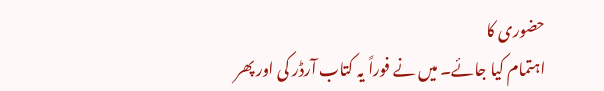حضوری کا
اہتمام کیا جائے۔ میں نے فوراً یہ کتاب آرڈر کی اور پھر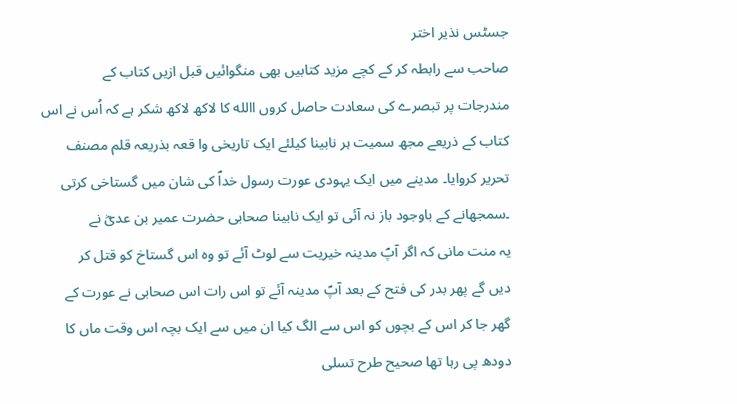جسٹس نذیر اختر
صاحب سے رابطہ کر کے کچے مزید کتابیں بھی منگوائیں قبل ازیں کتاب کے
مندرجات پر تبصرے کی سعادت حاصل کروں االله کا لاکھ لاکھ شکر ہے کہ اُس نے اس
کتاب کے ذریعے مجھ سمیت ہر نابینا کیلئے ایک تاریخی وا قعہ بذریعہ قلم مصنف
تحریر کروایا۔ مدینے میں ایک یہودی عورت رسول خداؐ کی شان میں گستاخی کرتی
۔سمجھانے کے باوجود باز نہ آئی تو ایک نابینا صحابی حضرت عمیر بن عدیؓ نے
یہ منت مانی کہ اگر آپؐ مدینہ خیریت سے لوٹ آئے تو وہ اس گستاخ کو قتل کر
دیں گے پھر بدر کی فتح کے بعد آپؐ مدینہ آئے تو اس رات اس صحابی نے عورت کے
گھر جا کر اس کے بچوں کو اس سے الگ کیا ان میں سے ایک بچہ اس وقت ماں کا
دودھ پی رہا تھا صحیح طرح تسلی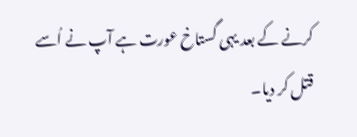کرنے کے بعد یہی گستاخ عورت ہے آپ نے اُسے
قتل کر دیا۔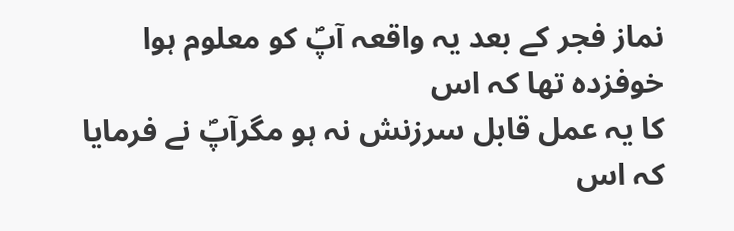نماز فجر کے بعد یہ واقعہ آپؐ کو معلوم ہوا خوفزدہ تھا کہ اس
کا یہ عمل قابل سرزنش نہ ہو مگرآپؐ نے فرمایا کہ اس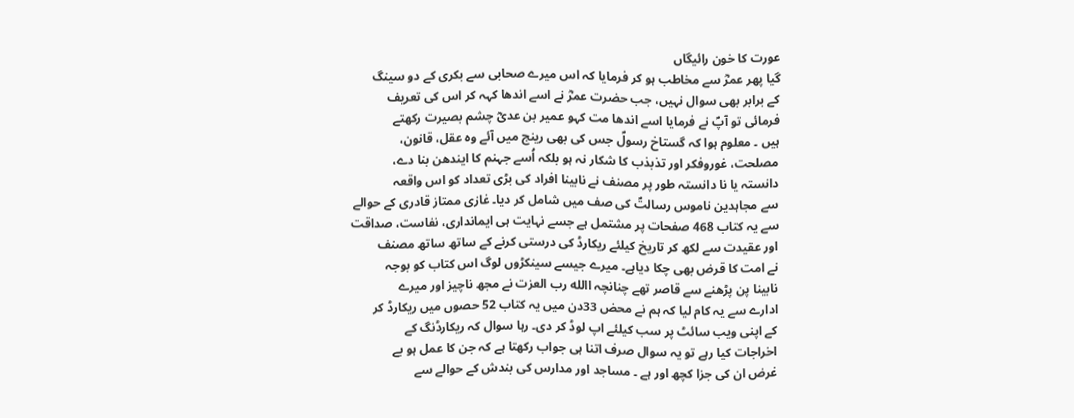عورت کا خون رائیگاں
گیا پھر عمرؓ سے مخاطب ہو کر فرمایا کہ اس میرے صحابی سے بکری کے دو سینگ
کے برابر بھی سوال نہیں، جب حضرت عمرؓ نے اسے اندھا کہہ کر اس کی تعریف
فرمائی تو آپؐ نے فرمایا اسے اندھا مت کہو عمیر بن عدیؓ چشم بصیرت رکھتے
ہیں ۔ معلوم ہوا کہ گستاخ رسولؐ جس کی بھی رینج میں آئے وہ عقل، قانون،
مصلحت، غوروفکر اور تذبذب کا شکار نہ ہو بلکہ اُسے جہنم کا ایندھن بنا دے،
دانستہ یا نا دانستہ طور پر مصنف نے نابینا افراد کی بڑی تعداد کو اس واقعہ
سے مجاہدین ناموس رسالتؐ کی صف میں شامل کر دیا۔ غازی ممتاز قادری کے حوالے
سے یہ کتاب 468 صفحات پر مشتمل ہے جسے نہایت ہی ایمانداری، نفاست، صداقت
اور عقیدت سے لکھ کر تاریخ کیلئے ریکارڈ کی درستی کرنے کے ساتھ ساتھ مصنف
نے امت کا قرض بھی چکا دیاہے۔ میرے جیسے سینکڑوں لوگ اس کتاب کو بوجہ
نابینا پن پڑھنے سے قاصر تھے چنانچہ االله رب العزت نے مجھ ناچیز اور میرے
ادارے سے یہ کام لیا کہ ہم نے محض 33دن میں یہ کتاب 52 حصوں میں ریکارڈ کر
کے اپنی ویب سائٹ پر سب کیلئے اپ لوڈ کر دی۔ رہا سوال کہ ریکارڈنگ کے
اخراجات کیا رہے تو یہ سوال صرف اتنا ہی جواب رکھتا ہے کہ جن کا عمل ہو بے
غرض ان کی جزا کچھ اور ہے ۔ مساجد اور مدارس کی بندش کے حوالے سے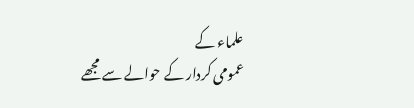علماء کے
عمومی کردار کے حوالے سے مجھے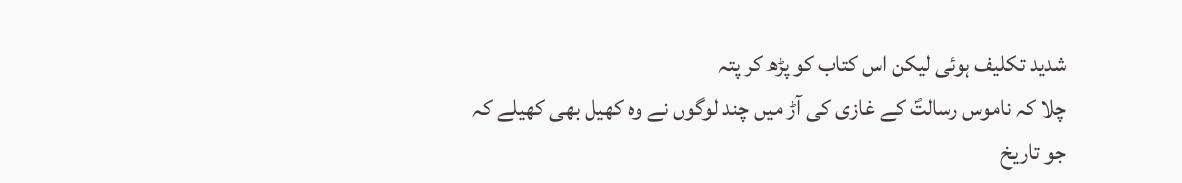شدید تکلیف ہوئی لیکن اس کتاب کو پڑھ کر پتہ
چلا کہ ناموس رسالتؐ کے غازی کی آڑ میں چند لوگوں نے وہ کھیل بھی کھیلے کہ
جو تاریخ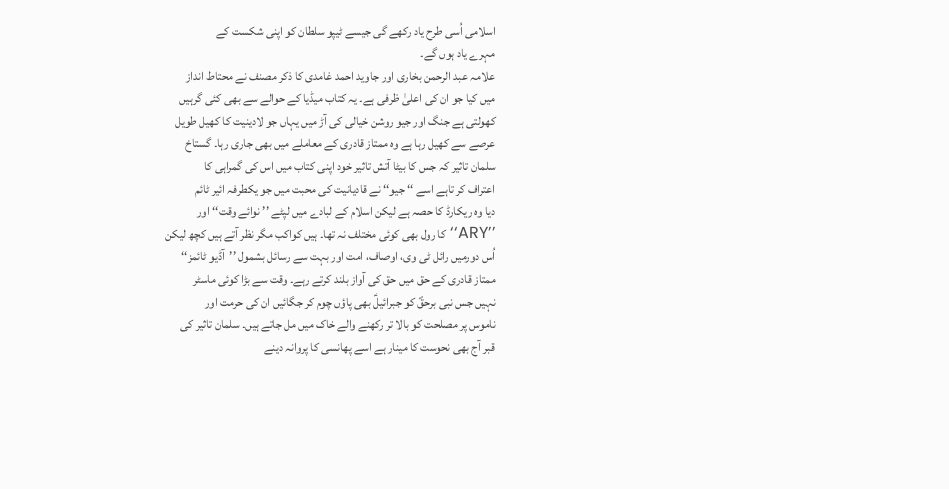اسلامی اُسی طرح یاد رکھے گی جیسے ٹیپو سلطان کو اپنی شکست کے
مہرے یاد ہوں گے۔
علامہ عبد الرحمن بخاری اور جاوید احمد غامدی کا ذکر مصنف نے محتاط انداز
میں کیا جو ان کی اعلیٰ ظرفی ہے۔ یہ کتاب میڈیا کے حوالے سے بھی کئی گرہیں
کھولتی ہے جنگ اور جیو روشن خیالی کی آڑ میں یہاں جو لادینیت کا کھیل طویل
عرصے سے کھیل رہا ہے وہ ممتاز قادری کے معاملے میں بھی جاری رہا۔ گستاخ
سلمان تاثیر کہ جس کا بیٹا آتش تاثیر خود اپنی کتاب میں اس کی گمراہی کا
اعتراف کر تاہے اسے ‘‘ جیو‘‘ نے قادیانیت کی محبت میں جو یکطرفہ ائیر ٹائم
دیا وہ ریکارڈ کا حصہ ہے لیکن اسلام کے لبادے میں لپٹے ’’ نوائے وقت‘‘ اور
’’ARY‘‘ کا رول بھی کوئی مختلف نہ تھا۔ ہیں کواکب مگر نظر آتے ہیں کچھ لیکن
اُس دورمیں رائل ٹی وی، اوصاف، امت اور بہت سے رسائل بشمول ’’آڈیو ٹائمز‘‘
ممتاز قادری کے حق میں حق کی آواز بلند کرتے رہے۔ وقت سے بڑا کوئی ماسٹر
نہیں جس نبی برحقؐ کو جبرائیلؑ بھی پاؤں چوم کر جگائیں ان کی حرمت اور
ناموس پر مصلحت کو بالا تر رکھنے والے خاک میں مل جاتے ہیں۔ سلمان تاثیر کی
قبر آج بھی نحوست کا مینار ہے اسے پھانسی کا پروانہ دینے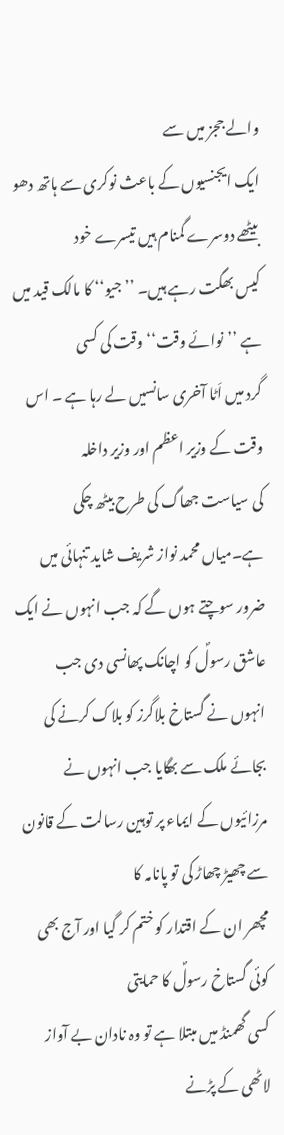والے ججز میں سے
ایک ایجنسیوں کے باعث نوکری سے ہاتھ دھو بیٹھے دوسرے گمنام ہیں تیسرے خود
کیس بھگت رہے ہیں۔ ’’ جیو‘‘ کا مالک قید میں ہے ’’نوائے وقت‘‘ وقت کی کسی
گرد میں اَٹا آخری سانسیں لے رہا ہے ۔ اس وقت کے وزیر اعظم اور وزیر داخلہ
کی سیاست جھاگ کی طرح بیٹھ چکی ہے۔میاں محمد نواز شریف شاید تنہائی میں
ضرور سوچتے ہوں گے کہ جب انہوں نے ایک عاشق رسولؐ کو اچانک پھانسی دی جب
انہوں نے گستاخ بلاگرز کو بلاک کرنے کی بجائے ملک سے بھگایا جب انہوں نے
مرزائیوں کے ایماء پر توہین رسالت کے قانون سے چھیڑ چھاڑ کی تو پانامہ کا
مچھر ان کے اقتدار کو ختم کر گیا اور آج بھی کوئی گستاخ رسولؐ کا حمایتی
کسی گھمنڈ میں مبتلا ہے تو وہ نادان بے آواز لاٹھی کے پڑنے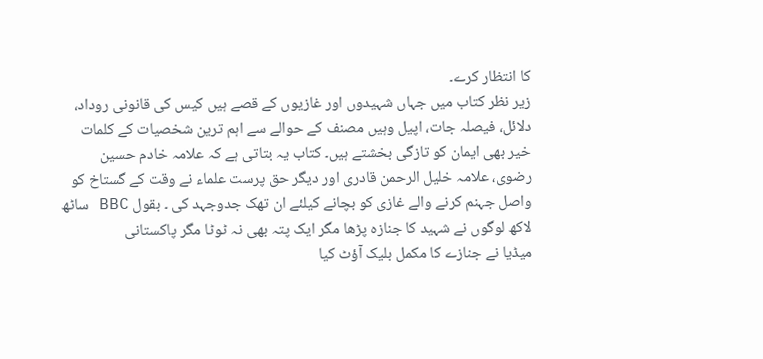کا انتظار کرے۔
زیر نظر کتاب میں جہاں شہیدوں اور غازیوں کے قصے ہیں کیس کی قانونی روداد،
دلائل، فیصلہ جات، اپیل وہیں مصنف کے حوالے سے اہم ترین شخصیات کے کلمات
خیر بھی ایمان کو تازگی بخشتے ہیں۔ کتاب یہ بتاتی ہے کہ علامہ خادم حسین
رضوی، علامہ خلیل الرحمن قادری اور دیگر حق پرست علماء نے وقت کے گستاخ کو
واصل جہنم کرنے والے غازی کو بچانے کیلئے ان تھک جدوجہد کی ۔ بقول BBC ساٹھ
لاکھ لوگوں نے شہید کا جنازہ پڑھا مگر ایک پتہ بھی نہ ٹوٹا مگر پاکستانی
میڈیا نے جنازے کا مکمل بلیک آؤٹ کیا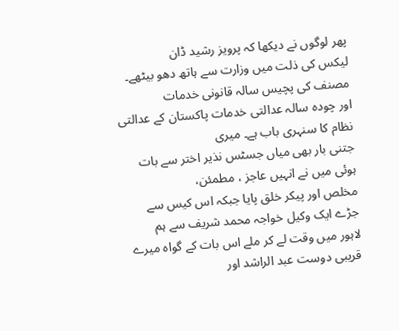پھر لوگوں نے دیکھا کہ پرویز رشید ڈان
لیکس کی ذلت میں وزارت سے ہاتھ دھو بیٹھے۔ مصنف کی پچیس سالہ قانونی خدمات
اور چودہ سالہ عدالتی خدمات پاکستان کے عدالتی نظام کا سنہری باب ہے۔ میری
جتنی بار بھی میاں جسٹس نذیر اختر سے بات ہوئی میں نے انہیں عاجز ، مطمئن،
مخلص اور پیکر خلق پایا جبکہ اس کیس سے جڑے ایک وکیل خواجہ محمد شریف سے ہم
لاہور میں وقت لے کر ملے اس بات کے گواہ میرے قریبی دوست عبد الراشد اور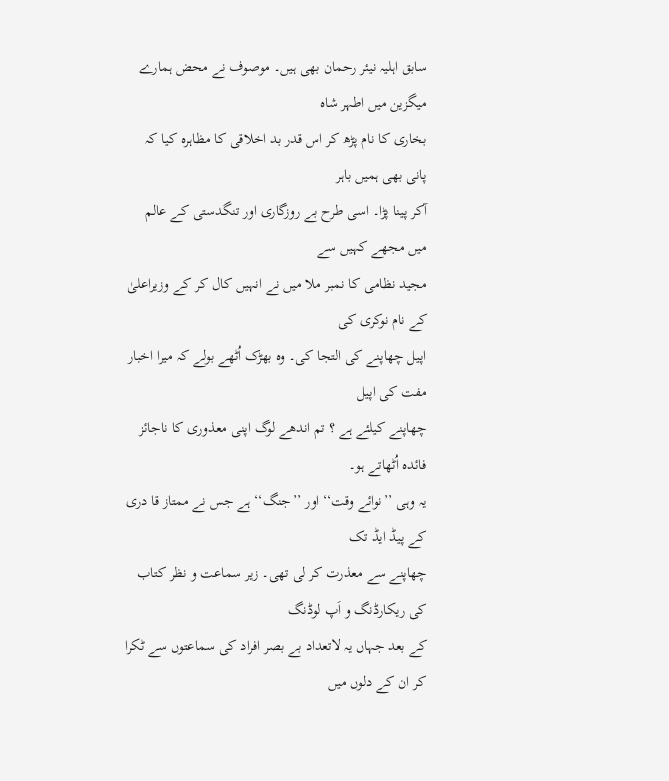سابق اہلیہ نیئر رحمان بھی ہیں۔ موصوف نے محض ہمارے میگزین میں اطہر شاہ
بخاری کا نام پڑھ کر اس قدر بد اخلاقی کا مظاہرہ کیا کہ پانی بھی ہمیں باہر
آکر پینا پڑا۔ اسی طرح بے روزگاری اور تنگدستی کے عالم میں مجھے کہیں سے
مجید نظامی کا نمبر ملا میں نے انہیں کال کر کے وزیراعلیٰ کے نام نوکری کی
اپیل چھاپنے کی التجا کی۔ وہ بھڑک اُٹھے بولے کہ میرا اخبار مفت کی اپیل
چھاپنے کیلئے ہے ؟ تم اندھے لوگ اپنی معذوری کا ناجائز فائدہ اُٹھاتے ہو۔
یہ وہی ’’نوائے وقت‘‘ اور ’’جنگ‘‘ ہے جس نے ممتاز قا دری کے پیڈ ایڈ تک
چھاپنے سے معذرت کر لی تھی۔ زیر سماعت و نظر کتاب کی ریکارڈنگ و اَپ لوڈنگ
کے بعد جہاں یہ لاتعداد بے بصر افراد کی سماعتوں سے ٹکرا کر ان کے دلوں میں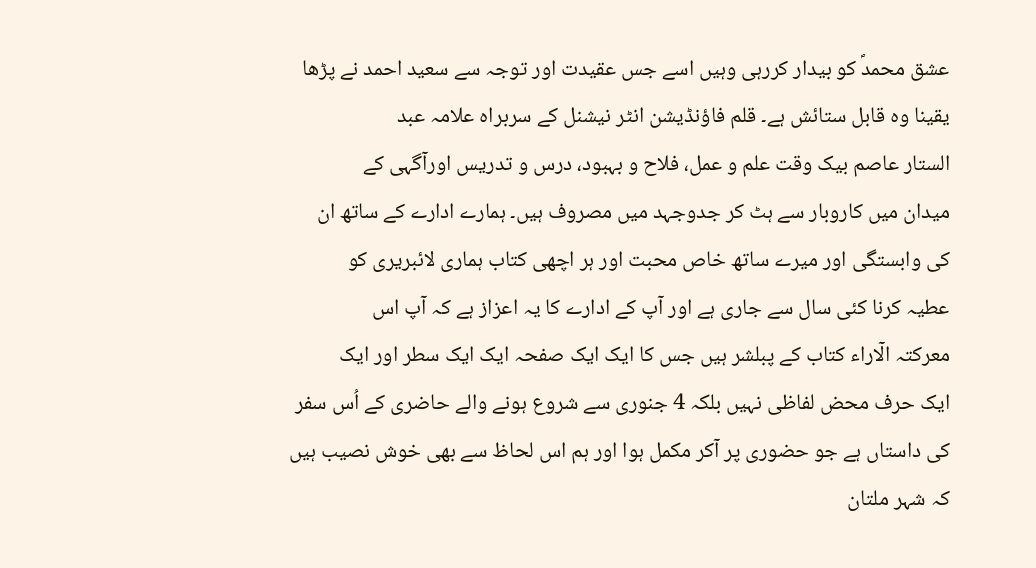عشق محمدؐ کو بیدار کررہی وہیں اسے جس عقیدت اور توجہ سے سعید احمد نے پڑھا
یقینا وہ قابل ستائش ہے۔ قلم فاؤنڈیشن انٹر نیشنل کے سربراہ علامہ عبد
الستار عاصم بیک وقت علم و عمل، فلاح و بہبود، درس و تدریس اورآگہی کے
میدان میں کاروبار سے ہٹ کر جدوجہد میں مصروف ہیں۔ ہمارے ادارے کے ساتھ ان
کی وابستگی اور میرے ساتھ خاص محبت اور ہر اچھی کتاب ہماری لائبریری کو
عطیہ کرنا کئی سال سے جاری ہے اور آپ کے ادارے کا یہ اعزاز ہے کہ آپ اس
معرکتہ الٓاراء کتاب کے پبلشر ہیں جس کا ایک ایک صفحہ ایک ایک سطر اور ایک
ایک حرف محض لفاظی نہیں بلکہ 4 جنوری سے شروع ہونے والے حاضری کے اُس سفر
کی داستاں ہے جو حضوری پر آکر مکمل ہوا اور ہم اس لحاظ سے بھی خوش نصیب ہیں
کہ شہر ملتان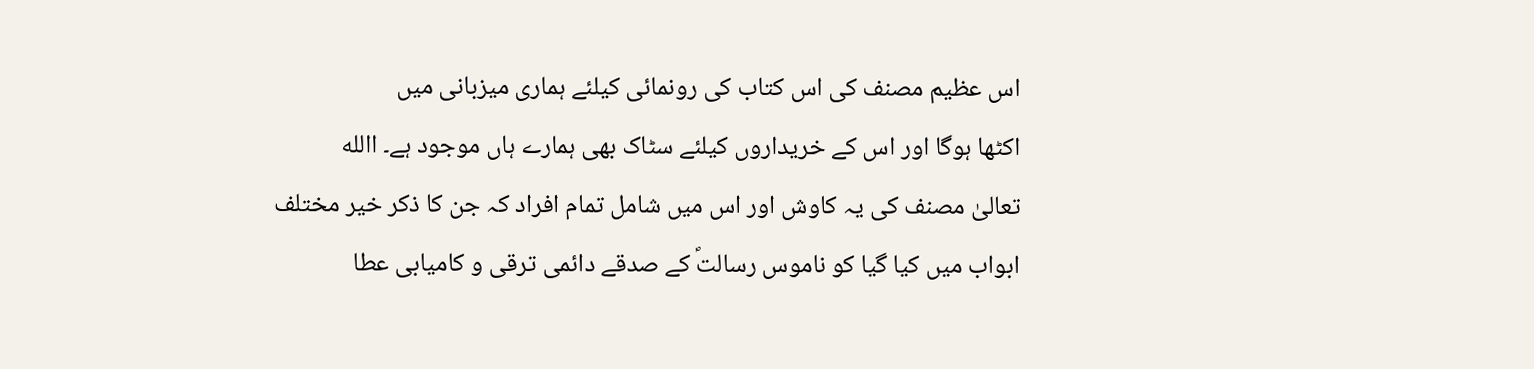اس عظیم مصنف کی اس کتاب کی رونمائی کیلئے ہماری میزبانی میں
اکٹھا ہوگا اور اس کے خریداروں کیلئے سٹاک بھی ہمارے ہاں موجود ہے۔ االله
تعالیٰ مصنف کی یہ کاوش اور اس میں شامل تمام افراد کہ جن کا ذکر خیر مختلف
ابواب میں کیا گیا کو ناموس رسالتؐ کے صدقے دائمی ترقی و کامیابی عطا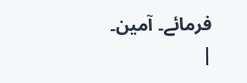فرمائے۔ آمین۔
|